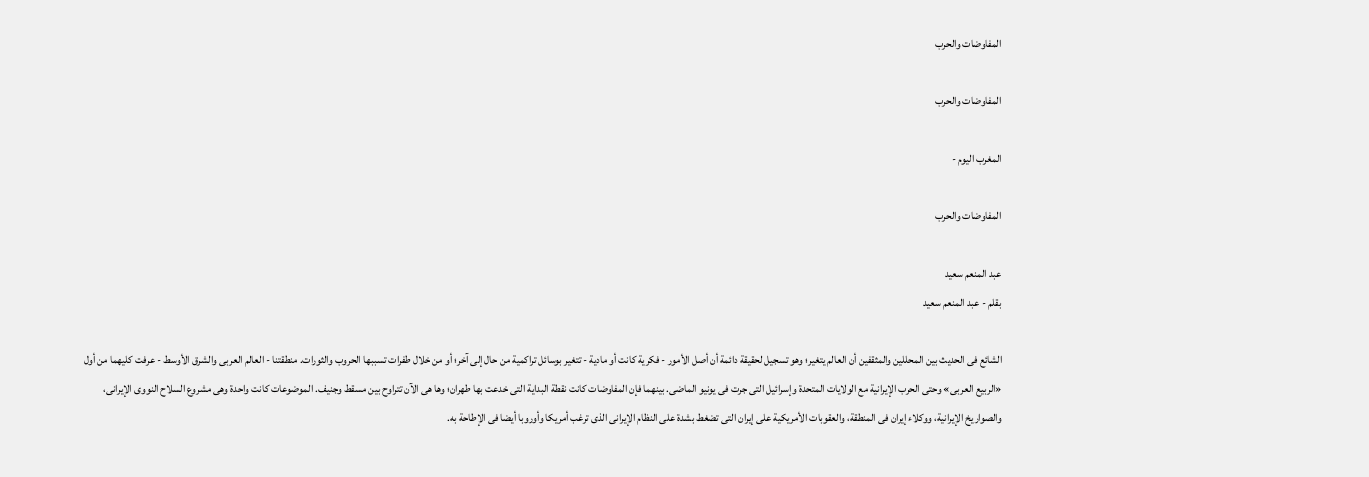المفاوضات والحرب

المفاوضات والحرب

المغرب اليوم -

المفاوضات والحرب

عبد المنعم سعيد
بقلم - عبد المنعم سعيد

الشائع فى الحديث بين المحللين والمثقفين أن العالم يتغير؛ وهو تسجيل لحقيقة دائمة أن أصل الأمور - فكرية كانت أو مادية - تتغير بوسائل تراكمية من حال إلى آخر؛ أو من خلال طفرات تسببها الحروب والثورات. منطقتنا - العالم العربى والشرق الأوسط - عرفت كليهما من أول «الربيع العربى» وحتى الحرب الإيرانية مع الولايات المتحدة وإسرائيل التى جرت فى يونيو الماضى. بينهما فإن المفاوضات كانت نقطة البداية التى خدعت بها طهران؛ وها هى الآن تتراوح بين مسقط وجنيف. الموضوعات كانت واحدة وهى مشروع السلاح النووى الإيرانى، والصواريخ الإيرانية، ووكلاء إيران فى المنطقة، والعقوبات الأمريكية على إيران التى تضغط بشدة على النظام الإيرانى الذى ترغب أمريكا وأوروبا أيضا فى الإطاحة به.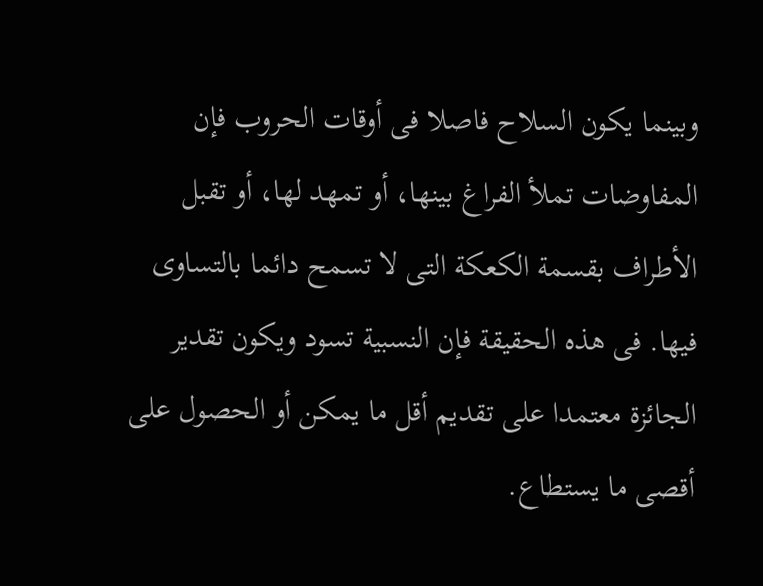وبينما يكون السلاح فاصلا فى أوقات الحروب فإن المفاوضات تملأ الفراغ بينها، أو تمهد لها، أو تقبل الأطراف بقسمة الكعكة التى لا تسمح دائما بالتساوى فيها. فى هذه الحقيقة فإن النسبية تسود ويكون تقدير الجائزة معتمدا على تقديم أقل ما يمكن أو الحصول على أقصى ما يستطاع.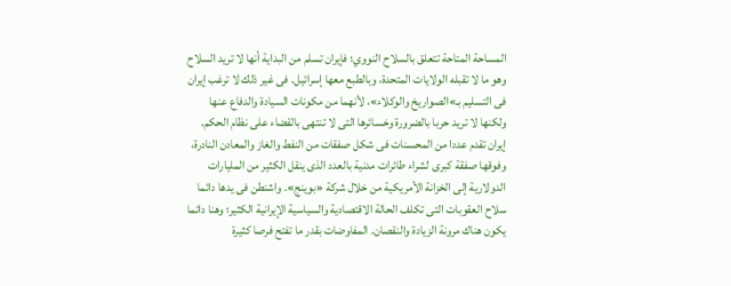المساحة المتاحة تتعلق بالسلاح النووي؛ فإيران تسلم من البداية أنها لا تريد السلاح وهو ما لا تقبله الولايات المتحدة، وبالطبع معها إسرائيل. فى غير ذلك لا ترغب إيران فى التسليم بـ»الصواريخ والوكلاء»، لأنهما من مكونات السيادة والدفاع عنها ولكنها لا تريد حربا بالضرورة وخسائرها التى لا تنتهى بالقضاء على نظام الحكم. إيران تقدم عددا من المحسنات فى شكل صفقات من النفط والغاز والمعادن النادرة، وفوقها صفقة كبرى لشراء طائرات مدنية بالعدد الذى ينقل الكثير من المليارات الدولارية إلى الخزانة الأمريكية من خلال شركة «بوينج». واشنطن فى يدها دائما سلاح العقوبات التى تكلف الحالة الاقتصادية والسياسية الإيرانية الكثير؛ وهنا دائما يكون هناك مرونة الزيادة والنقصان. المفاوضات بقدر ما تفتح فرصا كثيرة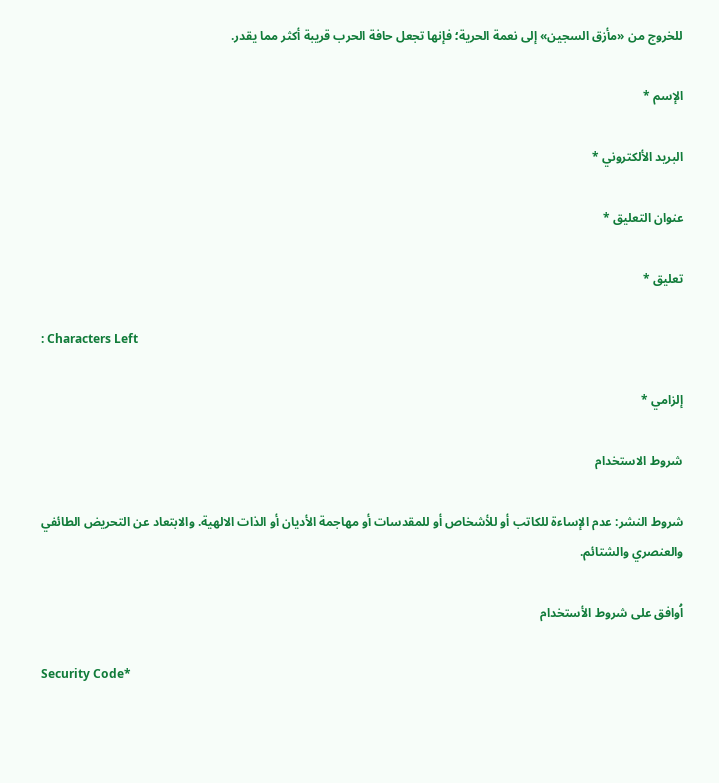للخروج من «مأزق السجين» إلى نعمة الحرية؛ فإنها تجعل حافة الحرب قريبة أكثر مما يقدر.

الإسم *

البريد الألكتروني *

عنوان التعليق *

تعليق *

: Characters Left

إلزامي *

شروط الاستخدام

شروط النشر: عدم الإساءة للكاتب أو للأشخاص أو للمقدسات أو مهاجمة الأديان أو الذات الالهية. والابتعاد عن التحريض الطائفي والعنصري والشتائم.

اُوافق على شروط الأستخدام

Security Code*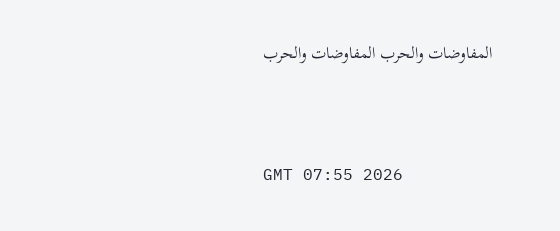المفاوضات والحرب المفاوضات والحرب



GMT 07:55 2026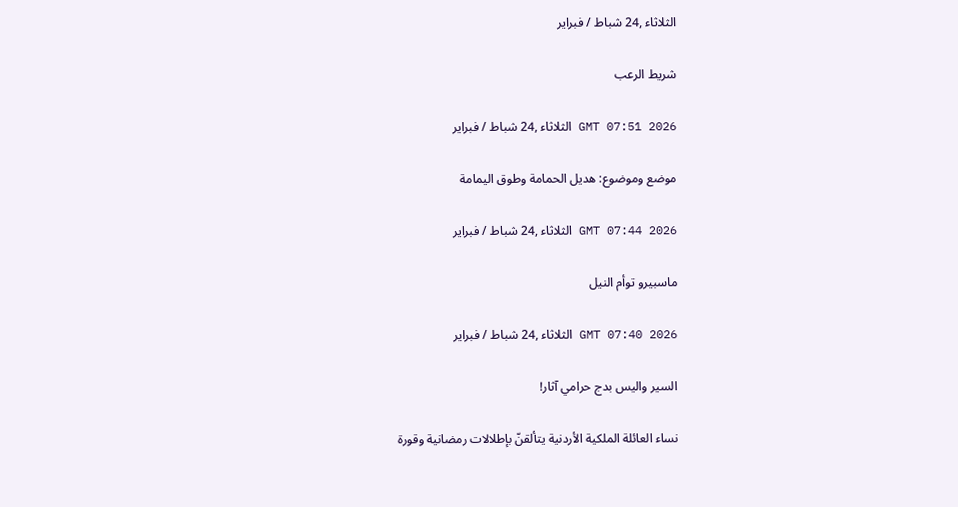الثلاثاء ,24 شباط / فبراير

شريط الرعب

GMT 07:51 2026 الثلاثاء ,24 شباط / فبراير

موضع وموضوع: هديل الحمامة وطوق اليمامة

GMT 07:44 2026 الثلاثاء ,24 شباط / فبراير

ماسبيرو توأم النيل

GMT 07:40 2026 الثلاثاء ,24 شباط / فبراير

السير واليس بدج حرامي آثار!

نساء العائلة الملكية الأردنية يتألقنّ بإطلالات رمضانية وقورة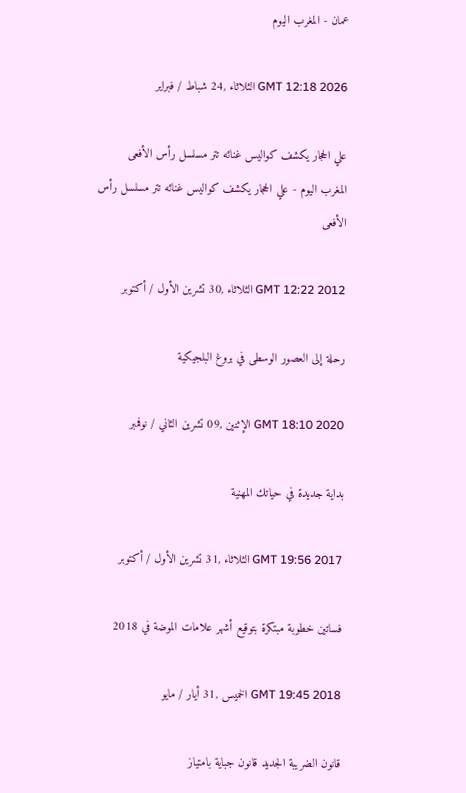عمان - المغرب اليوم

GMT 12:18 2026 الثلاثاء ,24 شباط / فبراير

علي الحجار يكشف كواليس غنائه تتر مسلسل رأس الأفعى
المغرب اليوم - علي الحجار يكشف كواليس غنائه تتر مسلسل رأس الأفعى

GMT 12:22 2012 الثلاثاء ,30 تشرين الأول / أكتوبر

رحلة إلى العصور الوسطى في بروغ البلجيكية

GMT 18:10 2020 الإثنين ,09 تشرين الثاني / نوفمبر

بداية جديدة في حياتك المهنية

GMT 19:56 2017 الثلاثاء ,31 تشرين الأول / أكتوبر

فساتين خطوبة مبتكرة بتوقيع أشهر علامات الموضة في 2018

GMT 19:45 2018 الخميس ,31 أيار / مايو

قانون الضريبة الجديد قانون جباية بامتياز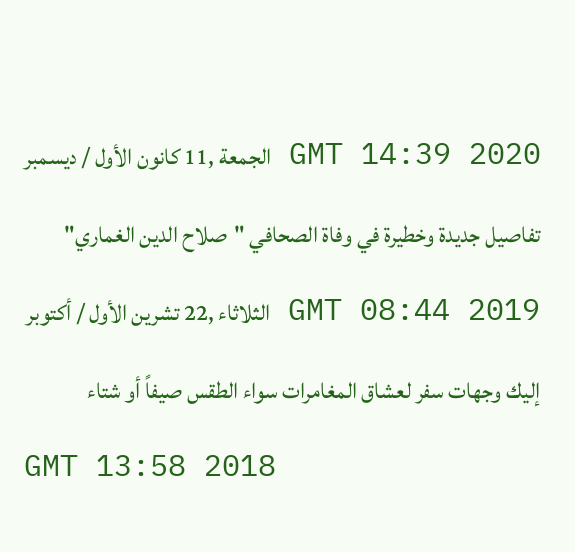GMT 14:39 2020 الجمعة ,11 كانون الأول / ديسمبر

تفاصيل جديدة وخطيرة في وفاة الصحافي "صلاح الدين الغماري"

GMT 08:44 2019 الثلاثاء ,22 تشرين الأول / أكتوبر

إليك وجهات سفر لعشاق المغامرات سواء الطقس صيفاً أو شتاء

GMT 13:58 2018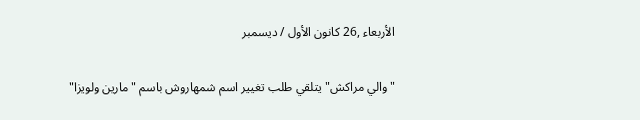الأربعاء ,26 كانون الأول / ديسمبر

"والي مراكش" يتلقي طلب تغيير اسم شمهاروش باسم "مارين ولويزا"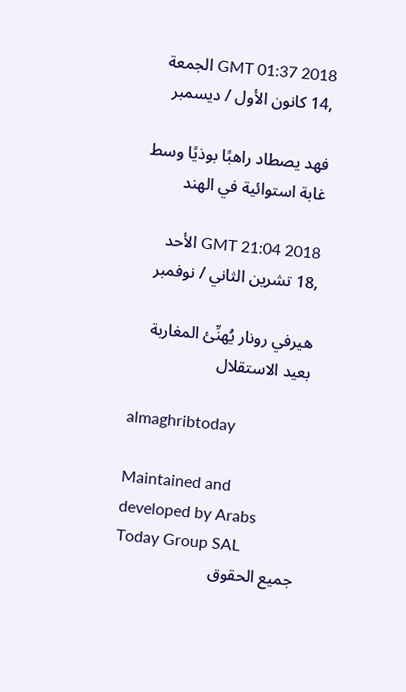GMT 01:37 2018 الجمعة ,14 كانون الأول / ديسمبر

فهد يصطاد راهبًا بوذيًا وسط غابة استوائية في الهند

GMT 21:04 2018 الأحد ,18 تشرين الثاني / نوفمبر

هيرفي رونار يُهنِّئ المغاربة بعيد الاستقلال

almaghribtoday

Maintained and developed by Arabs Today Group SAL
جميع الحقوق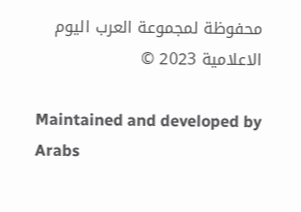محفوظة لمجموعة العرب اليوم الاعلامية 2023 ©

Maintained and developed by Arabs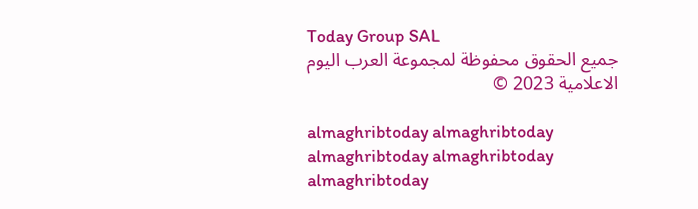Today Group SAL
جميع الحقوق محفوظة لمجموعة العرب اليوم الاعلامية 2023 ©

almaghribtoday almaghribtoday almaghribtoday almaghribtoday
almaghribtoday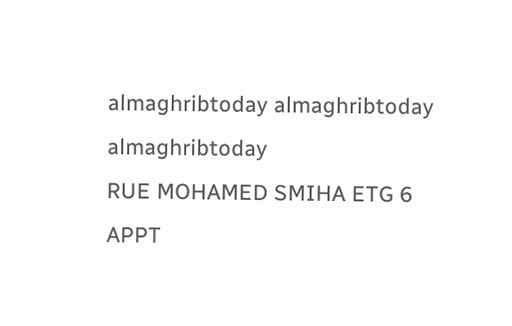almaghribtoday almaghribtoday
almaghribtoday
RUE MOHAMED SMIHA ETG 6 APPT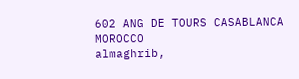602 ANG DE TOURS CASABLANCA MOROCCO
almaghrib,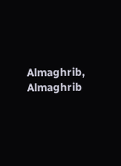Almaghrib, Almaghrib